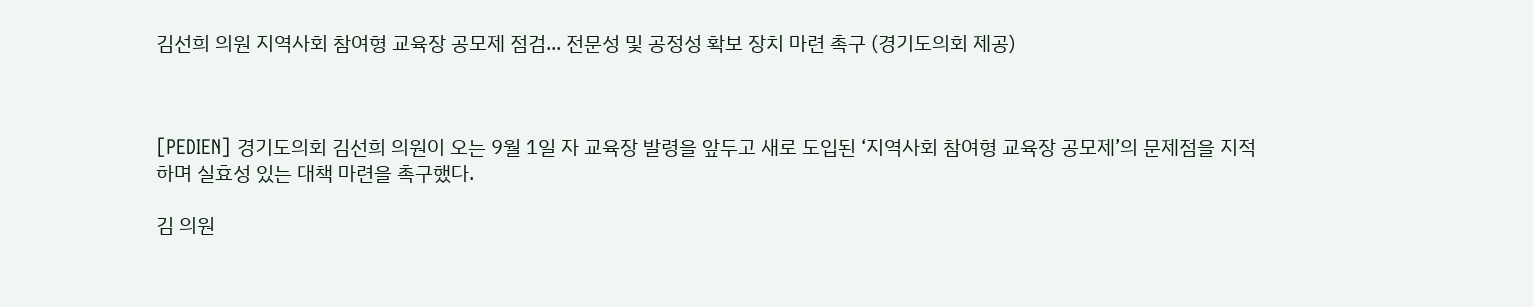김선희 의원 지역사회 참여형 교육장 공모제 점검... 전문성 및 공정성 확보 장치 마련 촉구 (경기도의회 제공)



[PEDIEN] 경기도의회 김선희 의원이 오는 9월 1일 자 교육장 발령을 앞두고 새로 도입된 ‘지역사회 참여형 교육장 공모제’의 문제점을 지적하며 실효성 있는 대책 마련을 촉구했다.

김 의원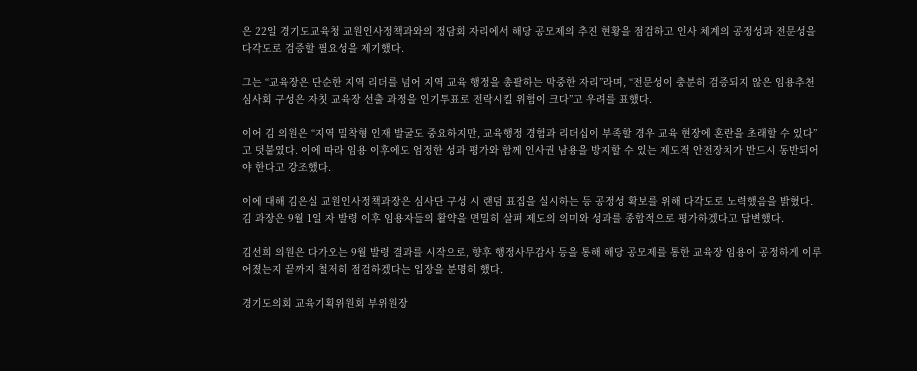은 22일 경기도교육청 교원인사정책과와의 정담회 자리에서 해당 공모제의 추진 현황을 점검하고 인사 체계의 공정성과 전문성을 다각도로 검증할 필요성을 제기했다.

그는 “교육장은 단순한 지역 리더를 넘어 지역 교육 행정을 총괄하는 막중한 자리”라며, “전문성이 충분히 검증되지 않은 임용추천심사회 구성은 자칫 교육장 선출 과정을 인기투표로 전락시킬 위험이 크다”고 우려를 표했다.

이어 김 의원은 “지역 밀착형 인재 발굴도 중요하지만, 교육행정 경험과 리더십이 부족할 경우 교육 현장에 혼란을 초래할 수 있다”고 덧붙였다. 이에 따라 임용 이후에도 엄정한 성과 평가와 함께 인사권 남용을 방지할 수 있는 제도적 안전장치가 반드시 동반되어야 한다고 강조했다.

이에 대해 김은실 교원인사정책과장은 심사단 구성 시 랜덤 표집을 실시하는 등 공정성 확보를 위해 다각도로 노력했음을 밝혔다. 김 과장은 9월 1일 자 발령 이후 임용자들의 활약을 면밀히 살펴 제도의 의미와 성과를 종합적으로 평가하겠다고 답변했다.

김선희 의원은 다가오는 9월 발령 결과를 시작으로, 향후 행정사무감사 등을 통해 해당 공모제를 통한 교육장 임용이 공정하게 이루어졌는지 끝까지 철저히 점검하겠다는 입장을 분명히 했다.

경기도의회 교육기획위원회 부위원장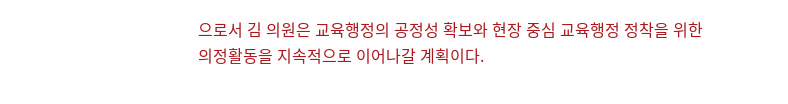으로서 김 의원은 교육행정의 공정성 확보와 현장 중심 교육행정 정착을 위한 의정활동을 지속적으로 이어나갈 계획이다.